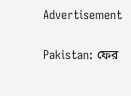Advertisement

Pakistan: ফের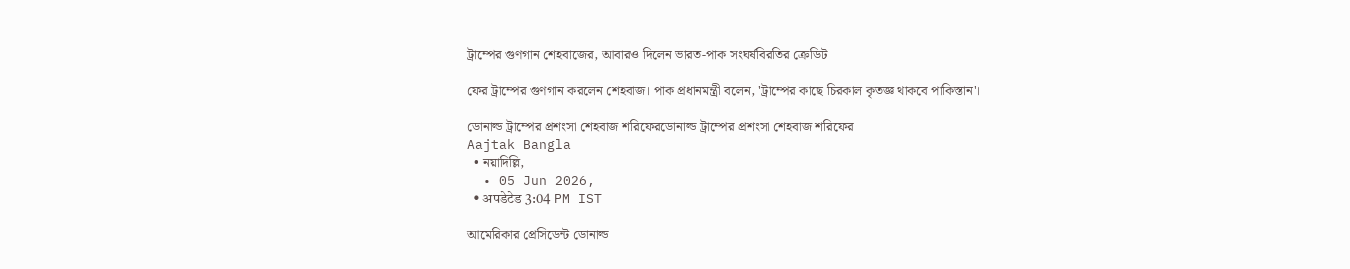ট্রাম্পের গুণগান শেহবাজের, আবারও দিলেন ভারত-পাক সংঘর্ষবিরতির ক্রেডিট

ফের ট্রাম্পের গুণগান করলেন শেহবাজ। পাক প্রধানমন্ত্রী বলেন, 'ট্রাম্পের কাছে চিরকাল কৃতজ্ঞ থাকবে পাকিস্তান'।

ডোনাল্ড ট্রাম্পের প্রশংসা শেহবাজ শরিফেরডোনাল্ড ট্রাম্পের প্রশংসা শেহবাজ শরিফের
Aajtak Bangla
  • নয়াদিল্লি,
  • 05 Jun 2026,
  • अपडेटेड 3:04 PM IST

আমেরিকার প্রেসিডেন্ট ডোনাল্ড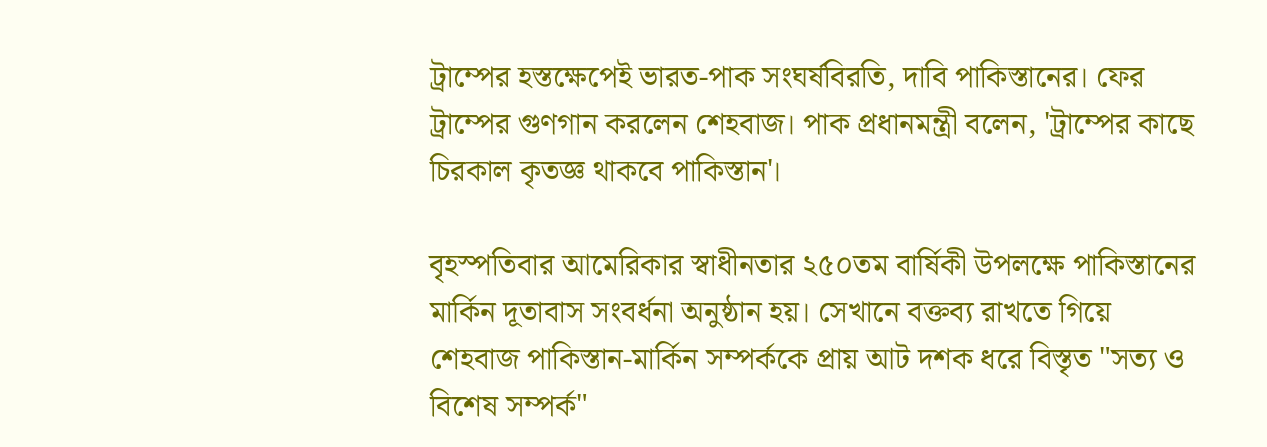ট্রাম্পের হস্তক্ষেপেই ভারত-পাক সংঘর্ষবিরতি, দাবি পাকিস্তানের। ফের ট্রাম্পের গুণগান করলেন শেহবাজ। পাক প্রধানমন্ত্রী বলেন, 'ট্রাম্পের কাছে চিরকাল কৃতজ্ঞ থাকবে পাকিস্তান'।

বৃহস্পতিবার আমেরিকার স্বাধীনতার ২৫০তম বার্ষিকী উপলক্ষে পাকিস্তানের মার্কিন দূতাবাস সংবর্ধনা অনুষ্ঠান হয়। সেখানে বক্তব্য রাখতে গিয়ে শেহবাজ পাকিস্তান-মার্কিন সম্পর্ককে প্রায় আট দশক ধরে বিস্তৃত "সত্য ও বিশেষ সম্পর্ক"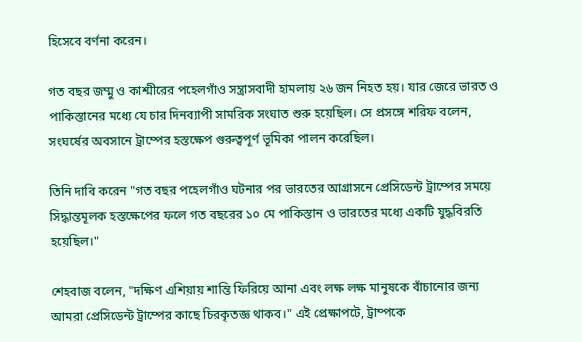হিসেবে বর্ণনা করেন।

গত বছর জম্মু ও কাশ্মীরের পহেলগাঁও সন্ত্রাসবাদী হামলায় ২৬ জন নিহত হয়। যার জেরে ভারত ও পাকিস্তানের মধ্যে যে চার দিনব্যাপী সামরিক সংঘাত শুরু হয়েছিল। সে প্রসঙ্গে শরিফ বলেন, সংঘর্ষের অবসানে ট্রাম্পের হস্তক্ষেপ গুরুত্বপূর্ণ ভূমিকা পালন করেছিল।

তিনি দাবি করেন "গত বছর পহেলগাঁও ঘটনার পর ভারতের আগ্রাসনে প্রেসিডেন্ট ট্রাম্পের সময়ে সিদ্ধান্তমূলক হস্তক্ষেপের ফলে গত বছরের ১০ মে পাকিস্তান ও ভারতের মধ্যে একটি যুদ্ধবিরতি হয়েছিল।"

শেহবাজ বলেন, "দক্ষিণ এশিয়ায় শান্তি ফিরিয়ে আনা এবং লক্ষ লক্ষ মানুষকে বাঁচানোর জন্য আমরা প্রেসিডেন্ট ট্রাম্পের কাছে চিরকৃতজ্ঞ থাকব।" এই প্রেক্ষাপটে, ট্রাম্পকে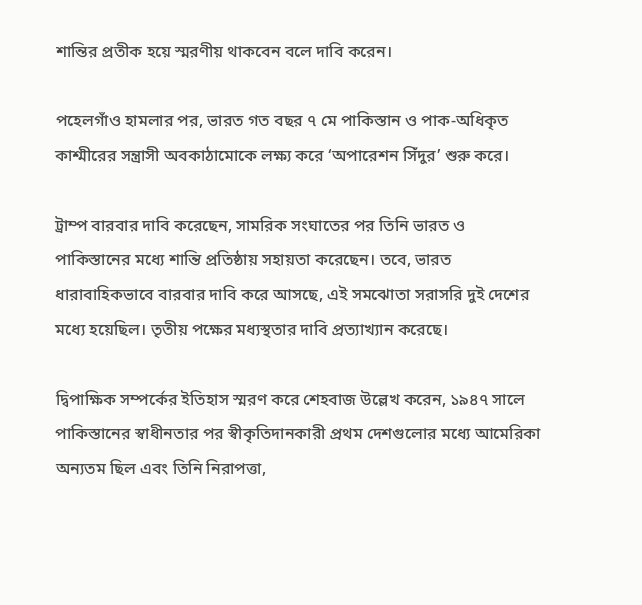শান্তির প্রতীক হয়ে স্মরণীয় থাকবেন বলে দাবি করেন।

পহেলগাঁও হামলার পর, ভারত গত বছর ৭ মে পাকিস্তান ও পাক-অধিকৃত কাশ্মীরের সন্ত্রাসী অবকাঠামোকে লক্ষ্য করে ‘অপারেশন সিঁদুর’ শুরু করে।

ট্রাম্প বারবার দাবি করেছেন, সামরিক সংঘাতের পর তিনি ভারত ও পাকিস্তানের মধ্যে শান্তি প্রতিষ্ঠায় সহায়তা করেছেন। তবে, ভারত ধারাবাহিকভাবে বারবার দাবি করে আসছে, এই সমঝোতা সরাসরি দুই দেশের মধ্যে হয়েছিল। তৃতীয় পক্ষের মধ্যস্থতার দাবি প্রত্যাখ্যান করেছে।

দ্বিপাক্ষিক সম্পর্কের ইতিহাস স্মরণ করে শেহবাজ উল্লেখ করেন, ১৯৪৭ সালে পাকিস্তানের স্বাধীনতার পর স্বীকৃতিদানকারী প্রথম দেশগুলোর মধ্যে আমেরিকা অন্যতম ছিল এবং তিনি নিরাপত্তা,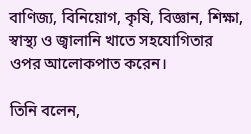বাণিজ্য, বিনিয়োগ, কৃষি, বিজ্ঞান, শিক্ষা, স্বাস্থ্য ও জ্বালানি খাতে সহযোগিতার ওপর আলোকপাত করেন।

তিনি বলেন,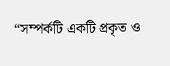“সম্পর্কটি একটি প্রকৃত ও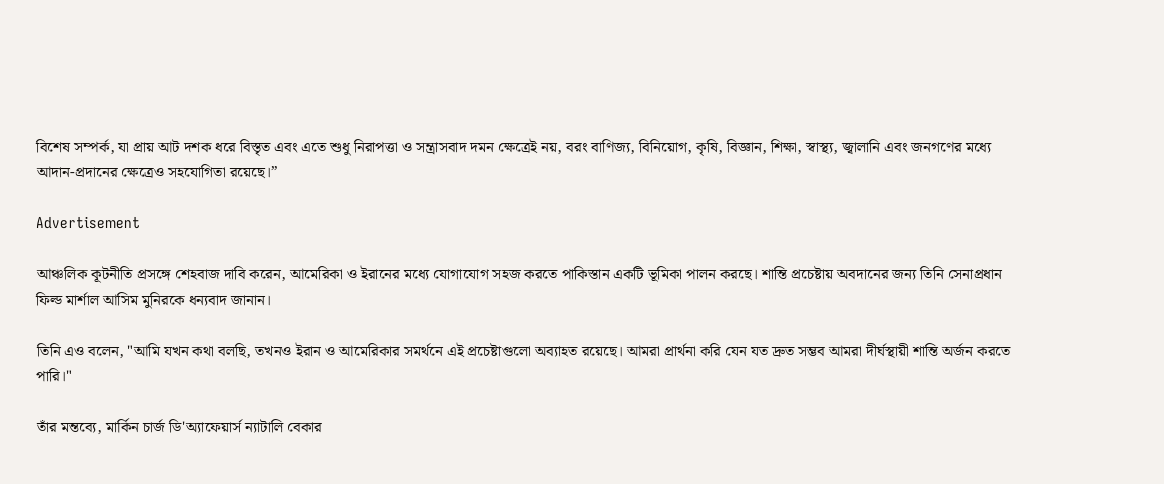বিশেষ সম্পর্ক, যা প্রায় আট দশক ধরে বিস্তৃত এবং এতে শুধু নিরাপত্তা ও সন্ত্রাসবাদ দমন ক্ষেত্রেই নয়, বরং বাণিজ্য, বিনিয়োগ, কৃষি, বিজ্ঞান, শিক্ষা, স্বাস্থ্য, জ্বালানি এবং জনগণের মধ্যে আদান-প্রদানের ক্ষেত্রেও সহযোগিতা রয়েছে।”

Advertisement

আঞ্চলিক কূটনীতি প্রসঙ্গে শেহবাজ দাবি করেন, আমেরিকা ও ইরানের মধ্যে যোগাযোগ সহজ করতে পাকিস্তান একটি ভূমিকা পালন করছে। শান্তি প্রচেষ্টায় অবদানের জন্য তিনি সেনাপ্রধান ফিল্ড মার্শাল আসিম মুনিরকে ধন্যবাদ জানান।

তিনি এও বলেন, "আমি যখন কথা বলছি, তখনও ইরান ও আমেরিকার সমর্থনে এই প্রচেষ্টাগুলো অব্যাহত রয়েছে। আমরা প্রার্থনা করি যেন যত দ্রুত সম্ভব আমরা দীর্ঘস্থায়ী শান্তি অর্জন করতে পারি।"

তাঁর মন্তব্যে, মার্কিন চার্জ ডি'অ্যাফেয়ার্স ন্যাটালি বেকার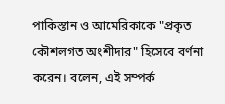পাকিস্তান ও আমেরিকাকে "প্রকৃত কৌশলগত অংশীদার" হিসেবে বর্ণনা করেন। বলেন, এই সম্পর্ক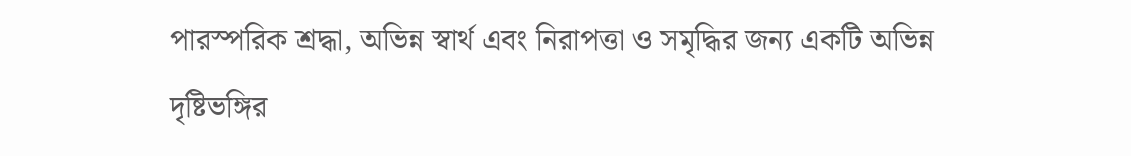পারস্পরিক শ্রদ্ধা, অভিন্ন স্বার্থ এবং নিরাপত্তা ও সমৃদ্ধির জন্য একটি অভিন্ন দৃষ্টিভঙ্গির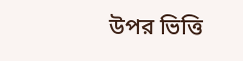উপর ভিত্তি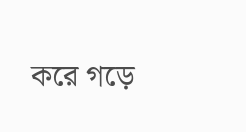করে গড়ে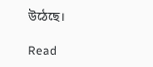উঠেছে।

Read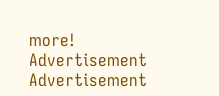more!
Advertisement
Advertisement